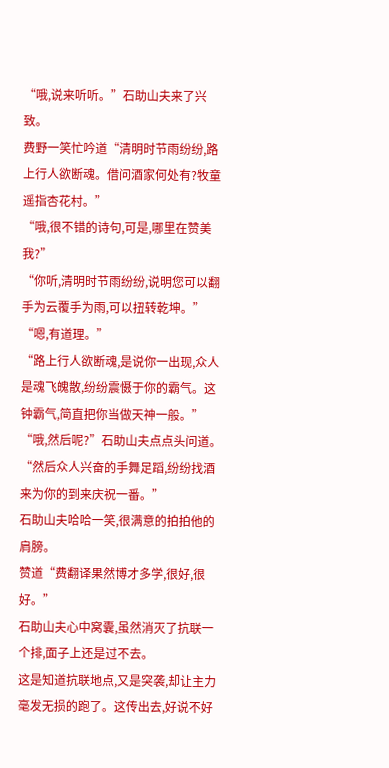“哦,说来听听。”石助山夫来了兴致。
费野一笑忙吟道“清明时节雨纷纷,路上行人欲断魂。借问酒家何处有?牧童遥指杏花村。”
“哦,很不错的诗句,可是,哪里在赞美我?”
“你听,清明时节雨纷纷,说明您可以翻手为云覆手为雨,可以扭转乾坤。”
“嗯,有道理。”
“路上行人欲断魂,是说你一出现,众人是魂飞魄散,纷纷震慑于你的霸气。这钟霸气,简直把你当做天神一般。”
“哦,然后呢?”石助山夫点点头问道。
“然后众人兴奋的手舞足蹈,纷纷找酒来为你的到来庆祝一番。”
石助山夫哈哈一笑,很满意的拍拍他的肩膀。
赞道“费翻译果然博才多学,很好,很好。”
石助山夫心中窝囊,虽然消灭了抗联一个排,面子上还是过不去。
这是知道抗联地点,又是突袭,却让主力毫发无损的跑了。这传出去,好说不好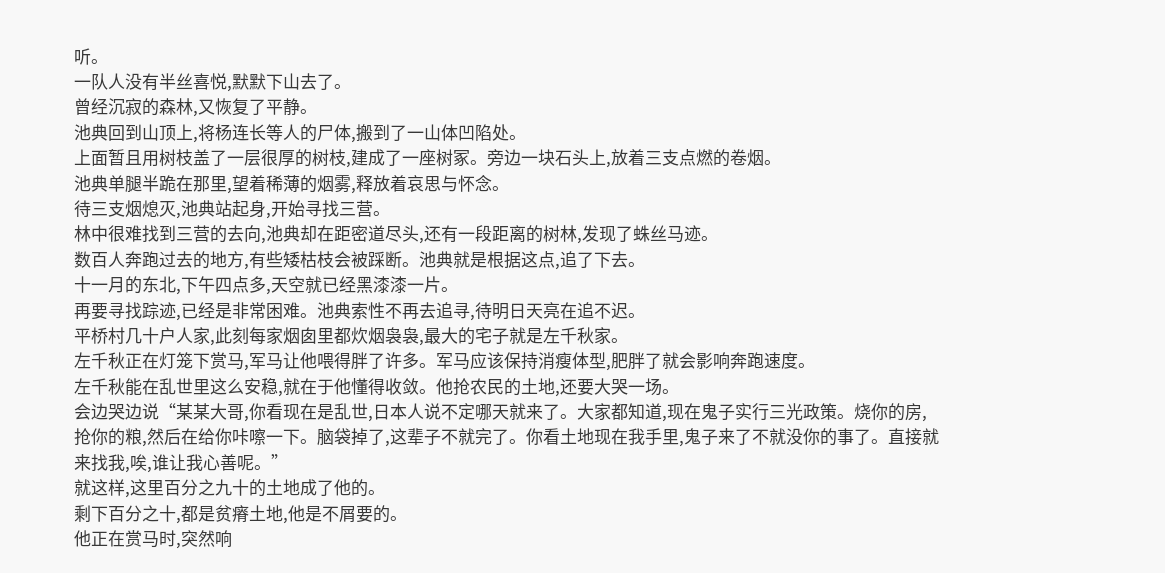听。
一队人没有半丝喜悦,默默下山去了。
曾经沉寂的森林,又恢复了平静。
池典回到山顶上,将杨连长等人的尸体,搬到了一山体凹陷处。
上面暂且用树枝盖了一层很厚的树枝,建成了一座树冢。旁边一块石头上,放着三支点燃的卷烟。
池典单腿半跪在那里,望着稀薄的烟雾,释放着哀思与怀念。
待三支烟熄灭,池典站起身,开始寻找三营。
林中很难找到三营的去向,池典却在距密道尽头,还有一段距离的树林,发现了蛛丝马迹。
数百人奔跑过去的地方,有些矮枯枝会被踩断。池典就是根据这点,追了下去。
十一月的东北,下午四点多,天空就已经黑漆漆一片。
再要寻找踪迹,已经是非常困难。池典索性不再去追寻,待明日天亮在追不迟。
平桥村几十户人家,此刻每家烟囱里都炊烟袅袅,最大的宅子就是左千秋家。
左千秋正在灯笼下赏马,军马让他喂得胖了许多。军马应该保持消瘦体型,肥胖了就会影响奔跑速度。
左千秋能在乱世里这么安稳,就在于他懂得收敛。他抢农民的土地,还要大哭一场。
会边哭边说“某某大哥,你看现在是乱世,日本人说不定哪天就来了。大家都知道,现在鬼子实行三光政策。烧你的房,抢你的粮,然后在给你咔嚓一下。脑袋掉了,这辈子不就完了。你看土地现在我手里,鬼子来了不就没你的事了。直接就来找我,唉,谁让我心善呢。”
就这样,这里百分之九十的土地成了他的。
剩下百分之十,都是贫瘠土地,他是不屑要的。
他正在赏马时,突然响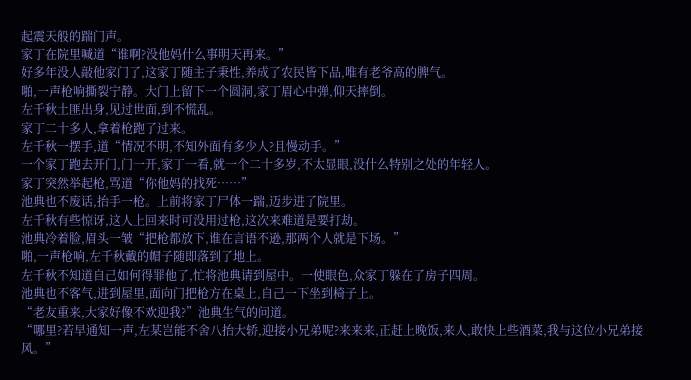起震天般的踹门声。
家丁在院里喊道“谁啊?没他妈什么事明天再来。”
好多年没人敲他家门了,这家丁随主子秉性,养成了农民皆下品,唯有老爷高的脾气。
啪,一声枪响撕裂宁静。大门上留下一个圆洞,家丁眉心中弹,仰天摔倒。
左千秋土匪出身,见过世面,到不慌乱。
家丁二十多人,拿着枪跑了过来。
左千秋一摆手,道“情况不明,不知外面有多少人?且慢动手。”
一个家丁跑去开门,门一开,家丁一看,就一个二十多岁,不太显眼,没什么特别之处的年轻人。
家丁突然举起枪,骂道“你他妈的找死……”
池典也不废话,抬手一枪。上前将家丁尸体一踹,迈步进了院里。
左千秋有些惊讶,这人上回来时可没用过枪,这次来难道是要打劫。
池典冷着脸,眉头一皱“把枪都放下,谁在言语不逊,那两个人就是下场。”
啪,一声枪响,左千秋戴的帽子随即落到了地上。
左千秋不知道自己如何得罪他了,忙将池典请到屋中。一使眼色,众家丁躲在了房子四周。
池典也不客气,进到屋里,面向门把枪方在桌上,自己一下坐到椅子上。
“老友重来,大家好像不欢迎我?”池典生气的问道。
“哪里?若早通知一声,左某岂能不舍八抬大轿,迎接小兄弟呢?来来来,正赶上晚饭,来人,敢快上些酒菜,我与这位小兄弟接风。”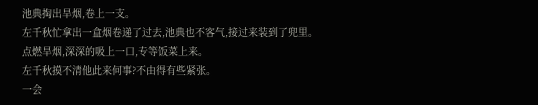池典掏出旱烟,卷上一支。
左千秋忙拿出一盒烟卷递了过去,池典也不客气,接过来装到了兜里。
点燃旱烟,深深的吸上一口,专等饭菜上来。
左千秋摸不清他此来何事?不由得有些紧张。
一会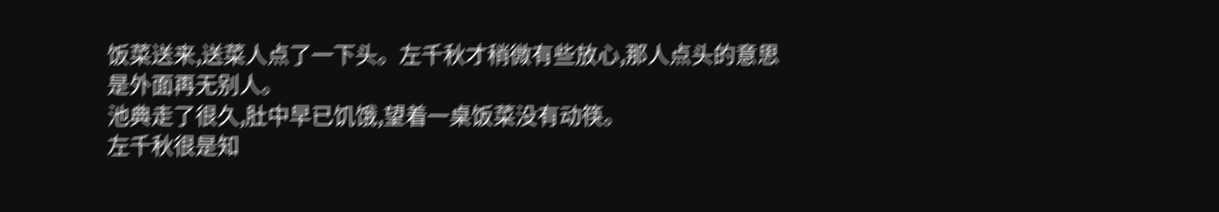饭菜送来,送菜人点了一下头。左千秋才稍微有些放心,那人点头的意思是外面再无别人。
池典走了很久,肚中早已饥饿,望着一桌饭菜没有动筷。
左千秋很是知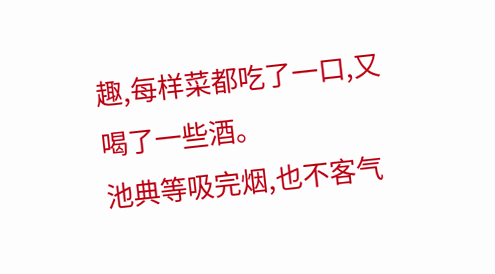趣,每样菜都吃了一口,又喝了一些酒。
池典等吸完烟,也不客气